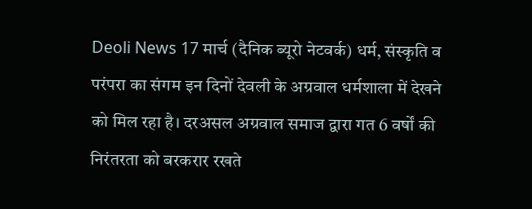Deoli News 17 मार्च (दैनिक ब्यूरो नेटवर्क) धर्म, संस्कृति व परंपरा का संगम इन दिनों देवली के अग्रवाल धर्मशाला में देखने को मिल रहा है। दरअसल अग्रवाल समाज द्वारा गत 6 वर्षों की निरंतरता को बरकरार रखते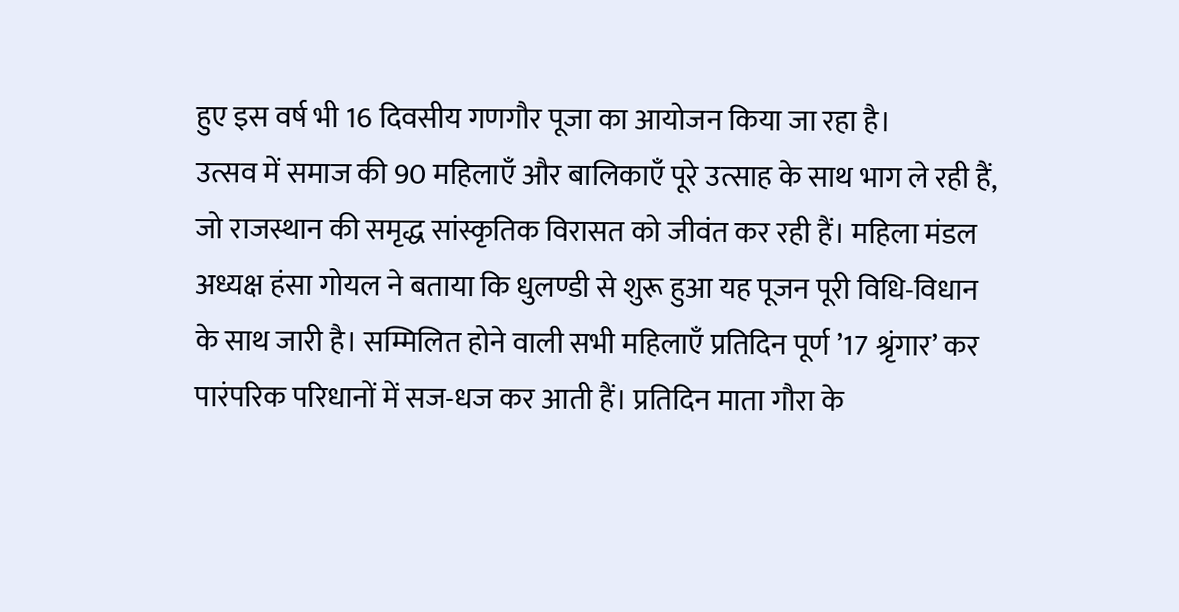हुए इस वर्ष भी 16 दिवसीय गणगौर पूजा का आयोजन किया जा रहा है।
उत्सव में समाज की 90 महिलाएँ और बालिकाएँ पूरे उत्साह के साथ भाग ले रही हैं, जो राजस्थान की समृद्ध सांस्कृतिक विरासत को जीवंत कर रही हैं। महिला मंडल अध्यक्ष हंसा गोयल ने बताया कि धुलण्डी से शुरू हुआ यह पूजन पूरी विधि-विधान के साथ जारी है। सम्मिलित होने वाली सभी महिलाएँ प्रतिदिन पूर्ण ’17 श्रृंगार’ कर पारंपरिक परिधानों में सज-धज कर आती हैं। प्रतिदिन माता गौरा के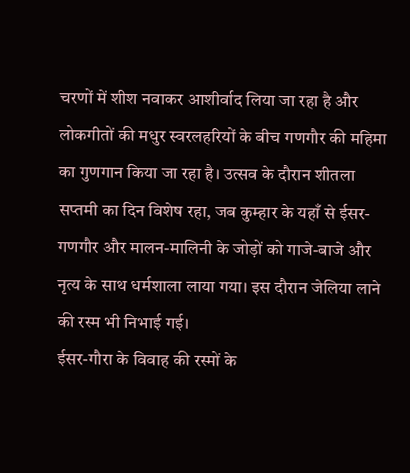चरणों में शीश नवाकर आशीर्वाद लिया जा रहा है और लोकगीतों की मधुर स्वरलहरियों के बीच गणगौर की महिमा का गुणगान किया जा रहा है। उत्सव के दौरान शीतला सप्तमी का दिन विशेष रहा, जब कुम्हार के यहाँ से ईसर-गणगौर और मालन-मालिनी के जोड़ों को गाजे-बाजे और नृत्य के साथ धर्मशाला लाया गया। इस दौरान जेलिया लाने की रस्म भी निभाई गई।
ईसर-गौरा के विवाह की रस्मों के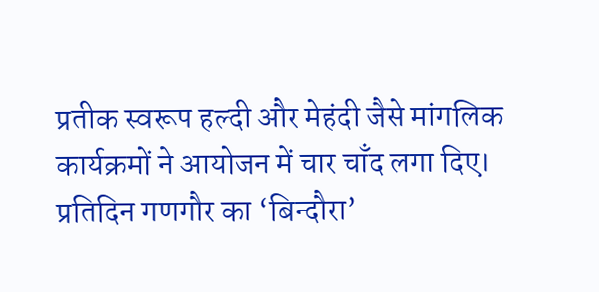प्रतीक स्वरूप हल्दी और मेहंदी जैसे मांगलिक कार्यक्रमों ने आयोजन में चार चाँद लगा दिए। प्रतिदिन गणगौर का ‘बिन्दौरा’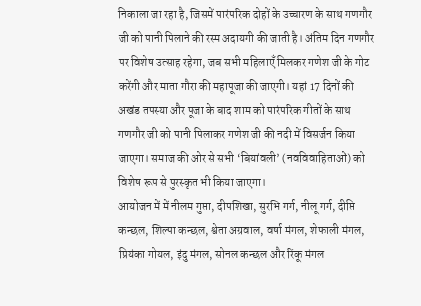निकाला जा रहा है, जिसमें पारंपरिक दोहों के उच्चारण के साथ गणगौर जी को पानी पिलाने की रस्म अदायगी की जाती है। अंतिम दिन गणगौर पर विशेष उत्साह रहेगा, जब सभी महिलाएँ मिलकर गणेश जी के गोट करेंगी और माता गौरा की महापूजा की जाएगी। यहां 17 दिनों की अखंड तपस्या और पूजा के बाद शाम को पारंपरिक गीतों के साथ गणगौर जी को पानी पिलाकर गणेश जी की नदी में विसर्जन किया जाएगा। समाज की ओर से सभी ‘बियांवली’ (नवविवाहिताओं) को विशेष रूप से पुरस्कृत भी किया जाएगा।
आयोजन में में नीलम गुप्ता, दीपशिखा, सुरभि गर्ग, नीलू गर्ग, दीप्ति कन्छल, शिल्पा कन्छल, श्वेता अग्रवाल, वर्षा मंगल, शेफाली मंगल, प्रियंका गोयल, इंदु मंगल, सोनल कन्छल और रिंकू मंगल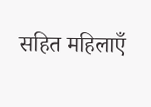सहित महिलाएँ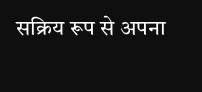सक्रिय रूप से अपना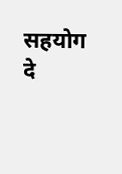सहयोग दे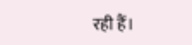रही हैं।